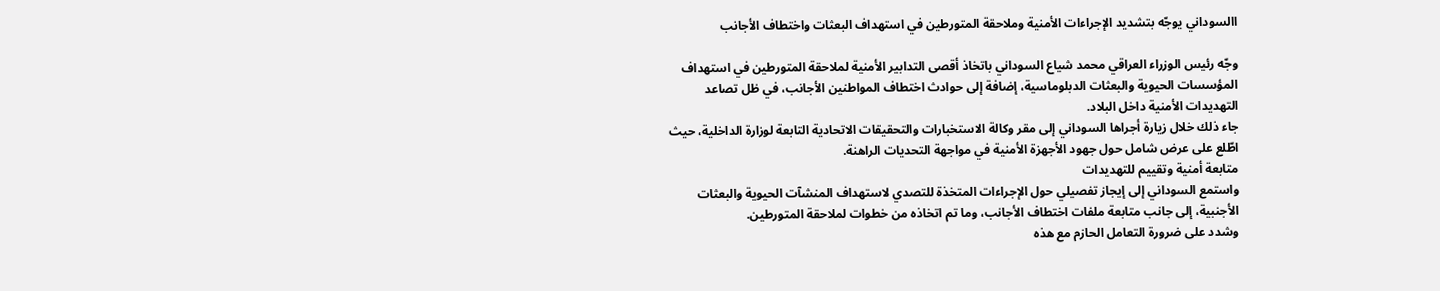االسوداني يوجّه بتشديد الإجراءات الأمنية وملاحقة المتورطين في استهداف البعثات واختطاف الأجانب

وجّه رئيس الوزراء العراقي محمد شياع السوداني باتخاذ أقصى التدابير الأمنية لملاحقة المتورطين في استهداف المؤسسات الحيوية والبعثات الدبلوماسية، إضافة إلى حوادث اختطاف المواطنين الأجانب، في ظل تصاعد التهديدات الأمنية داخل البلاد.
جاء ذلك خلال زيارة أجراها السوداني إلى مقر وكالة الاستخبارات والتحقيقات الاتحادية التابعة لوزارة الداخلية، حيث اطّلع على عرض شامل حول جهود الأجهزة الأمنية في مواجهة التحديات الراهنة.
متابعة أمنية وتقييم للتهديدات
واستمع السوداني إلى إيجاز تفصيلي حول الإجراءات المتخذة للتصدي لاستهداف المنشآت الحيوية والبعثات الأجنبية، إلى جانب متابعة ملفات اختطاف الأجانب، وما تم اتخاذه من خطوات لملاحقة المتورطين.
وشدد على ضرورة التعامل الحازم مع هذه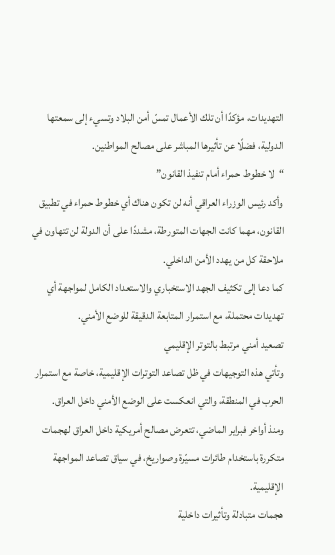التهديدات، مؤكدًا أن تلك الأعمال تمسّ أمن البلاد وتسيء إلى سمعتها الدولية، فضلًا عن تأثيرها المباشر على مصالح المواطنين.
“لا خطوط حمراء أمام تنفيذ القانون”
وأكد رئيس الوزراء العراقي أنه لن تكون هناك أي خطوط حمراء في تطبيق القانون، مهما كانت الجهات المتورطة، مشددًا على أن الدولة لن تتهاون في ملاحقة كل من يهدد الأمن الداخلي.
كما دعا إلى تكثيف الجهد الاستخباري والاستعداد الكامل لمواجهة أي تهديدات محتملة، مع استمرار المتابعة الدقيقة للوضع الأمني.
تصعيد أمني مرتبط بالتوتر الإقليمي
وتأتي هذه التوجيهات في ظل تصاعد التوترات الإقليمية، خاصة مع استمرار الحرب في المنطقة، والتي انعكست على الوضع الأمني داخل العراق.
ومنذ أواخر فبراير الماضي، تتعرض مصالح أمريكية داخل العراق لهجمات متكررة باستخدام طائرات مسيّرة وصواريخ، في سياق تصاعد المواجهة الإقليمية.
هجمات متبادلة وتأثيرات داخلية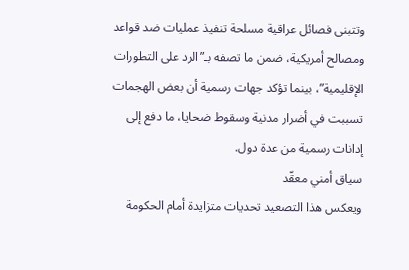وتتبنى فصائل عراقية مسلحة تنفيذ عمليات ضد قواعد ومصالح أمريكية، ضمن ما تصفه بـ”الرد على التطورات الإقليمية”، بينما تؤكد جهات رسمية أن بعض الهجمات تسببت في أضرار مدنية وسقوط ضحايا، ما دفع إلى إدانات رسمية من عدة دول.
سياق أمني معقّد
ويعكس هذا التصعيد تحديات متزايدة أمام الحكومة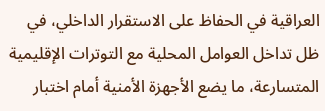العراقية في الحفاظ على الاستقرار الداخلي، في ظل تداخل العوامل المحلية مع التوترات الإقليمية المتسارعة، ما يضع الأجهزة الأمنية أمام اختبار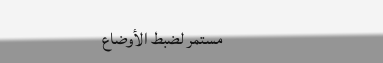مستمر لضبط الأوضاع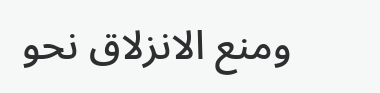ومنع الانزلاق نحو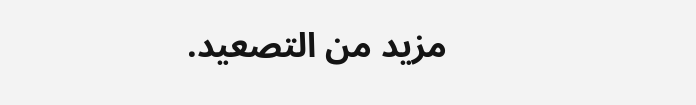مزيد من التصعيد.